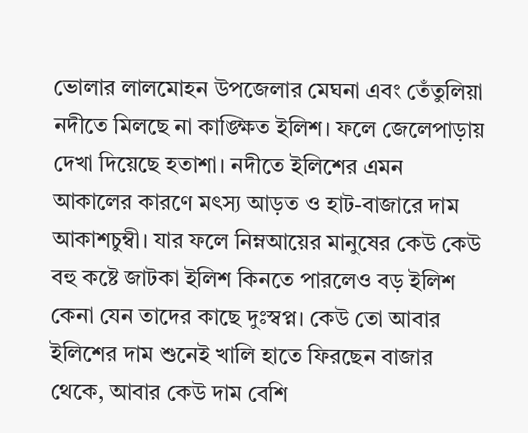ভোলার লালমোহন উপজেলার মেঘনা এবং তেঁতুলিয়া নদীতে মিলছে না কাঙ্ক্ষিত ইলিশ। ফলে জেলেপাড়ায় দেখা দিয়েছে হতাশা। নদীতে ইলিশের এমন আকালের কারণে মৎস্য আড়ত ও হাট-বাজারে দাম আকাশচুম্বী। যার ফলে নিম্নআয়ের মানুষের কেউ কেউ বহু কষ্টে জাটকা ইলিশ কিনতে পারলেও বড় ইলিশ কেনা যেন তাদের কাছে দুঃস্বপ্ন। কেউ তো আবার ইলিশের দাম শুনেই খালি হাতে ফিরছেন বাজার থেকে, আবার কেউ দাম বেশি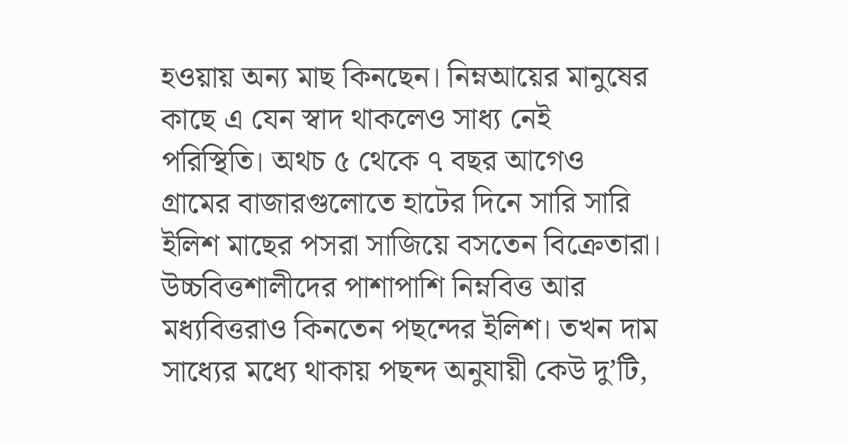হওয়ায় অন্য মাছ কিনছেন। নিম্নআয়ের মানুষের কাছে এ যেন স্বাদ থাকলেও সাধ্য নেই পরিস্থিতি। অথচ ৫ থেকে ৭ বছর আগেও গ্রামের বাজারগুলোতে হাটের দিনে সারি সারি ইলিশ মাছের পসরা সাজিয়ে বসতেন বিক্রেতারা। উচ্চবিত্তশালীদের পাশাপাশি নিম্নবিত্ত আর মধ্যবিত্তরাও কিনতেন পছন্দের ইলিশ। তখন দাম সাধ্যের মধ্যে থাকায় পছন্দ অনুযায়ী কেউ দু’টি,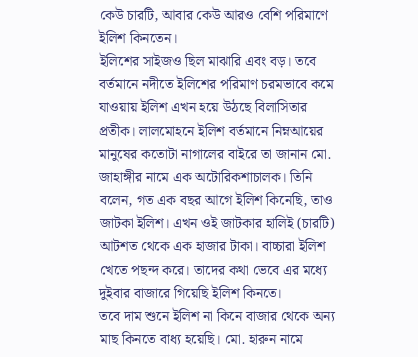কেউ চারটি, আবার কেউ আরও বেশি পরিমাণে ইলিশ কিনতেন।
ইলিশের সাইজও ছিল মাঝারি এবং বড়। তবে বর্তমানে নদীতে ইলিশের পরিমাণ চরমভাবে কমে যাওয়ায় ইলিশ এখন হয়ে উঠছে বিলাসিতার প্রতীক। লালমোহনে ইলিশ বর্তমানে নিম্নআয়ের মানুষের কতোটা নাগালের বাইরে তা জানান মো. জাহাঙ্গীর নামে এক অটোরিকশাচালক। তিনি বলেন, গত এক বছর আগে ইলিশ কিনেছি, তাও জাটকা ইলিশ। এখন ওই জাটকার হালিই (চারটি) আটশত থেকে এক হাজার টাকা। বাচ্চারা ইলিশ খেতে পছন্দ করে। তাদের কথা ভেবে এর মধ্যে দুইবার বাজারে গিয়েছি ইলিশ কিনতে।
তবে দাম শুনে ইলিশ না কিনে বাজার থেকে অন্য মাছ কিনতে বাধ্য হয়েছি। মো. হারুন নামে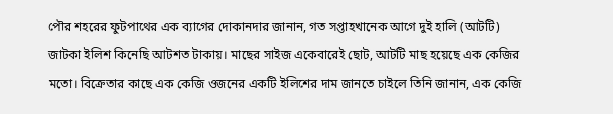পৌর শহরের ফুটপাথের এক ব্যাগের দোকানদার জানান, গত সপ্তাহখানেক আগে দুই হালি (আটটি) জাটকা ইলিশ কিনেছি আটশত টাকায়। মাছের সাইজ একেবারেই ছোট, আটটি মাছ হয়েছে এক কেজির মতো। বিক্রেতার কাছে এক কেজি ওজনের একটি ইলিশের দাম জানতে চাইলে তিনি জানান, এক কেজি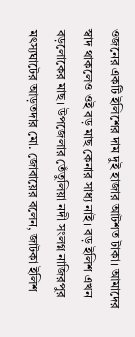ওজনের একটি ইলিশের দাম দুই হাজার আটশত টাকা। আমাদের স্বাদ থাকলেও ওই বড় মাছ কেনার সাধ্য নাই। বড় ইলিশ এখন বড়লোকের মাছ। উপজেলার তেঁতুলিয়া নদী সংলগ্ন নাজিরপুর মৎস্যঘাটের আড়তদার মো. জোবায়ের বলেন, জাটকা ইলিশ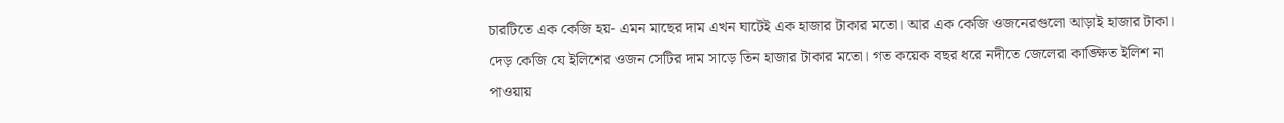চারটিতে এক কেজি হয়- এমন মাছের দাম এখন ঘাটেই এক হাজার টাকার মতো। আর এক কেজি ওজনেরগুলো আড়াই হাজার টাকা। দেড় কেজি যে ইলিশের ওজন সেটির দাম সাড়ে তিন হাজার টাকার মতো। গত কয়েক বছর ধরে নদীতে জেলেরা কাঙ্ক্ষিত ইলিশ না পাওয়ায়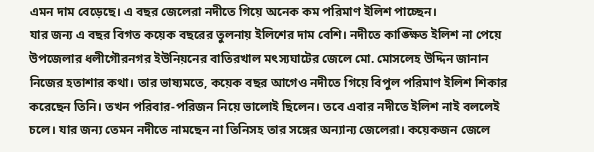এমন দাম বেড়েছে। এ বছর জেলেরা নদীতে গিয়ে অনেক কম পরিমাণ ইলিশ পাচ্ছেন।
যার জন্য এ বছর বিগত কয়েক বছরের তুলনায় ইলিশের দাম বেশি। নদীতে কাঙ্ক্ষিত ইলিশ না পেয়ে উপজেলার ধলীগৌরনগর ইউনিয়নের বাতিরখাল মৎস্যঘাটের জেলে মো. মোসলেহ উদ্দিন জানান নিজের হতাশার কথা। তার ভাষ্যমতে, কয়েক বছর আগেও নদীতে গিয়ে বিপুল পরিমাণ ইলিশ শিকার করেছেন তিনি। তখন পরিবার-পরিজন নিয়ে ভালোই ছিলেন। তবে এবার নদীতে ইলিশ নাই বললেই চলে। যার জন্য তেমন নদীতে নামছেন না তিনিসহ তার সঙ্গের অন্যান্য জেলেরা। কয়েকজন জেলে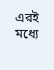এরই মধ্যে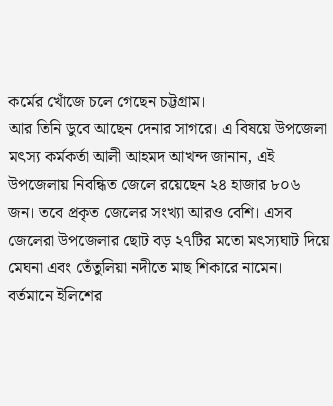কর্মের খোঁজে চলে গেছেন চট্টগ্রাম।
আর তিনি ডুবে আছেন দেনার সাগরে। এ বিষয়ে উপজেলা মৎস্য কর্মকর্তা আলী আহমদ আখন্দ জানান, এই উপজেলায় নিবন্ধিত জেলে রয়েছেন ২৪ হাজার ৮০৬ জন। তবে প্রকৃত জেলের সংখ্যা আরও বেশি। এসব জেলেরা উপজেলার ছোট বড় ২৭টির মতো মৎস্যঘাট দিয়ে মেঘনা এবং তেঁতুলিয়া নদীতে মাছ শিকারে নামেন। বর্তমানে ইলিশের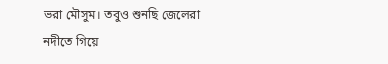ভরা মৌসুম। তবুও শুনছি জেলেরা নদীতে গিয়ে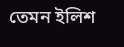তেমন ইলিশ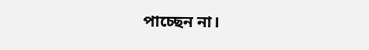পাচ্ছেন না।